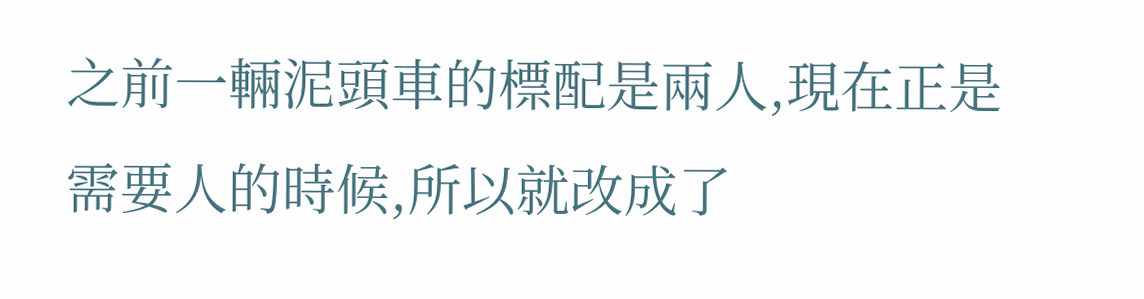之前一輛泥頭車的標配是兩人,現在正是需要人的時候,所以就改成了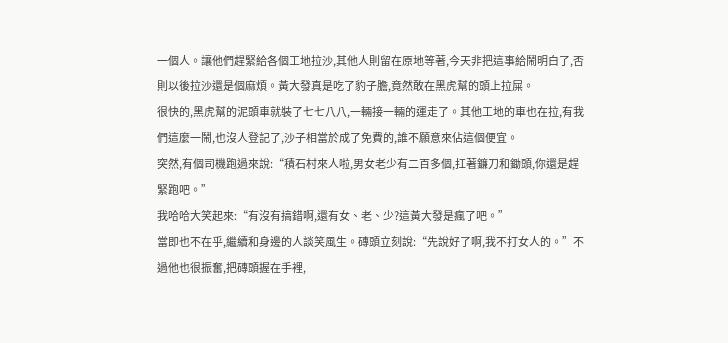一個人。讓他們趕緊給各個工地拉沙,其他人則留在原地等著,今天非把這事給鬧明白了,否則以後拉沙還是個麻煩。黃大發真是吃了豹子膽,竟然敢在黑虎幫的頭上拉屎。
很快的,黑虎幫的泥頭車就裝了七七八八,一輛接一輛的運走了。其他工地的車也在拉,有我們這麼一鬧,也沒人登記了,沙子相當於成了免費的,誰不願意來佔這個便宜。
突然,有個司機跑過來說:“積石村來人啦,男女老少有二百多個,扛著鐮刀和鋤頭,你還是趕緊跑吧。”
我哈哈大笑起來:“有沒有搞錯啊,還有女、老、少?這黃大發是瘋了吧。”
當即也不在乎,繼續和身邊的人談笑風生。磚頭立刻說:“先說好了啊,我不打女人的。”不過他也很振奮,把磚頭握在手裡,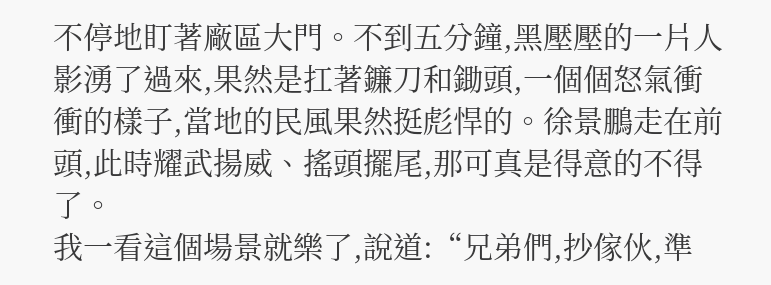不停地盯著廠區大門。不到五分鐘,黑壓壓的一片人影湧了過來,果然是扛著鐮刀和鋤頭,一個個怒氣衝衝的樣子,當地的民風果然挺彪悍的。徐景鵬走在前頭,此時耀武揚威、搖頭擺尾,那可真是得意的不得了。
我一看這個場景就樂了,說道:“兄弟們,抄傢伙,準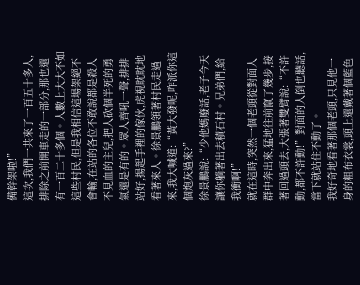備幹架啦!”
這次,我們一共來了一百五十多人,排除之前開車走的一部分,那也還有一百二十多個。人數上大大不如這些村民,但是我相信這場架絕不會輸,在站的各位不敢說都是殺人不見血的主兒,把人砍個半死的勇氣還是有的。眾人齊吼一聲,排排站好,揚起手裡的傢伙,虎視眈眈地看著來人。徐景鵬領著村民走過來,我大喊道:“黃大發呢,咋派你這個炮灰過來?”
徐景鵬說:“少他媽廢話,老子今天讓你躺著出去積石村。兄弟們,給我衝啊!”
就在這時,突然一個老頭從對面人群中奔出來,猛地往前竄了幾步,接著回過頭去,大張著雙臂說:“不許動,都不許動!”對面的人倒也聽話,當下就站住不動了。
我好奇地看著那個老頭,只見他一身的粗布衣裳,頭上還戴著個藍色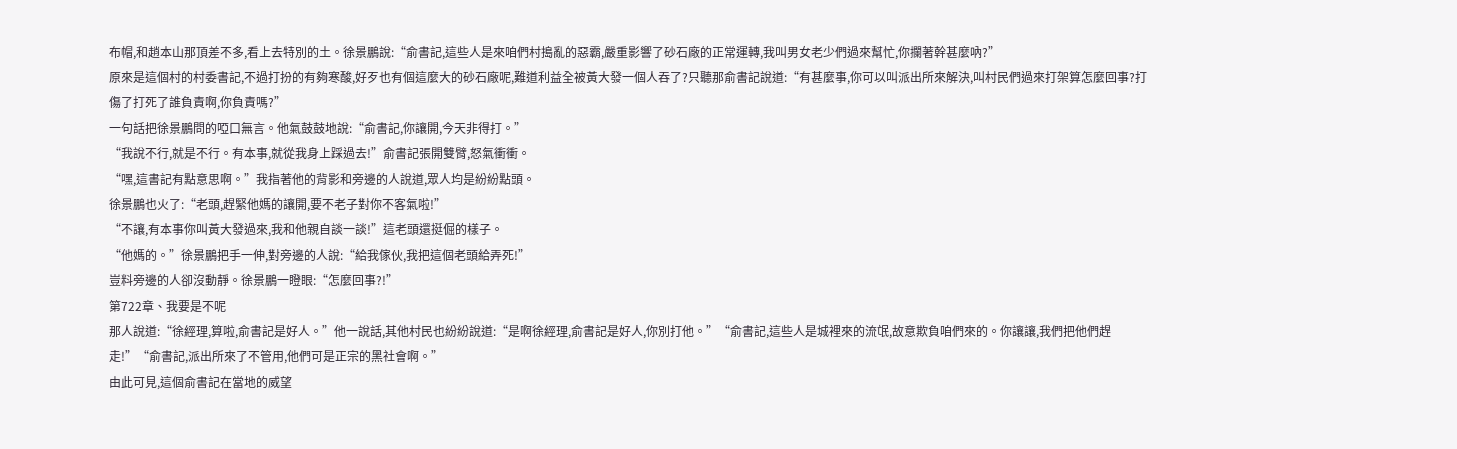布帽,和趙本山那頂差不多,看上去特別的土。徐景鵬說:“俞書記,這些人是來咱們村搗亂的惡霸,嚴重影響了砂石廠的正常運轉,我叫男女老少們過來幫忙,你攔著幹甚麼吶?”
原來是這個村的村委書記,不過打扮的有夠寒酸,好歹也有個這麼大的砂石廠呢,難道利益全被黃大發一個人吞了?只聽那俞書記說道:“有甚麼事,你可以叫派出所來解決,叫村民們過來打架算怎麼回事?打傷了打死了誰負責啊,你負責嗎?”
一句話把徐景鵬問的啞口無言。他氣鼓鼓地說:“俞書記,你讓開,今天非得打。”
“我說不行,就是不行。有本事,就從我身上踩過去!”俞書記張開雙臂,怒氣衝衝。
“嘿,這書記有點意思啊。”我指著他的背影和旁邊的人說道,眾人均是紛紛點頭。
徐景鵬也火了:“老頭,趕緊他媽的讓開,要不老子對你不客氣啦!”
“不讓,有本事你叫黃大發過來,我和他親自談一談!”這老頭還挺倔的樣子。
“他媽的。”徐景鵬把手一伸,對旁邊的人說:“給我傢伙,我把這個老頭給弄死!”
豈料旁邊的人卻沒動靜。徐景鵬一瞪眼:“怎麼回事?!”
第722章、我要是不呢
那人說道:“徐經理,算啦,俞書記是好人。”他一說話,其他村民也紛紛說道:“是啊徐經理,俞書記是好人,你別打他。”“俞書記,這些人是城裡來的流氓,故意欺負咱們來的。你讓讓,我們把他們趕走!”“俞書記,派出所來了不管用,他們可是正宗的黑社會啊。”
由此可見,這個俞書記在當地的威望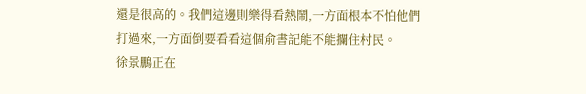還是很高的。我們這邊則樂得看熱鬧,一方面根本不怕他們打過來,一方面倒要看看這個俞書記能不能攔住村民。
徐景鵬正在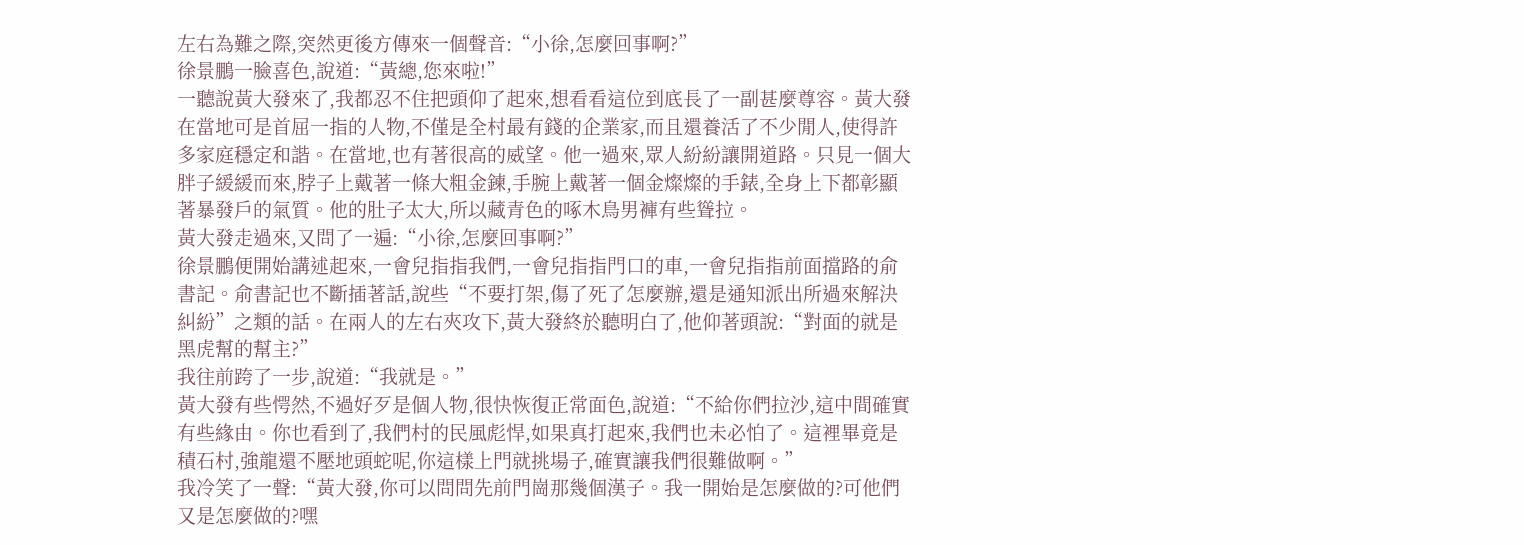左右為難之際,突然更後方傳來一個聲音:“小徐,怎麼回事啊?”
徐景鵬一臉喜色,說道:“黃總,您來啦!”
一聽說黃大發來了,我都忍不住把頭仰了起來,想看看這位到底長了一副甚麼尊容。黃大發在當地可是首屈一指的人物,不僅是全村最有錢的企業家,而且還養活了不少閒人,使得許多家庭穩定和諧。在當地,也有著很高的威望。他一過來,眾人紛紛讓開道路。只見一個大胖子緩緩而來,脖子上戴著一條大粗金鍊,手腕上戴著一個金燦燦的手錶,全身上下都彰顯著暴發戶的氣質。他的肚子太大,所以藏青色的啄木鳥男褲有些聳拉。
黃大發走過來,又問了一遍:“小徐,怎麼回事啊?”
徐景鵬便開始講述起來,一會兒指指我們,一會兒指指門口的車,一會兒指指前面擋路的俞書記。俞書記也不斷插著話,說些“不要打架,傷了死了怎麼辦,還是通知派出所過來解決糾紛”之類的話。在兩人的左右夾攻下,黃大發終於聽明白了,他仰著頭說:“對面的就是黑虎幫的幫主?”
我往前跨了一步,說道:“我就是。”
黃大發有些愕然,不過好歹是個人物,很快恢復正常面色,說道:“不給你們拉沙,這中間確實有些緣由。你也看到了,我們村的民風彪悍,如果真打起來,我們也未必怕了。這裡畢竟是積石村,強龍還不壓地頭蛇呢,你這樣上門就挑場子,確實讓我們很難做啊。”
我冷笑了一聲:“黃大發,你可以問問先前門崗那幾個漢子。我一開始是怎麼做的?可他們又是怎麼做的?嘿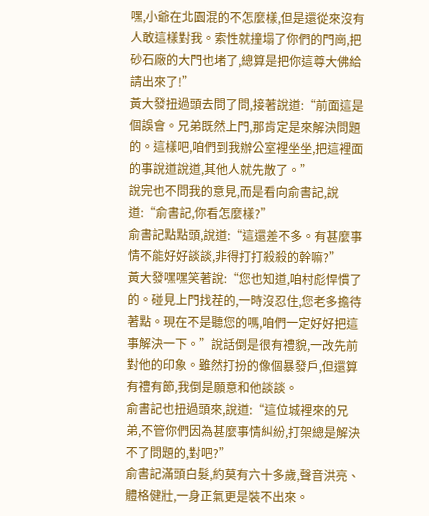嘿,小爺在北園混的不怎麼樣,但是還從來沒有人敢這樣對我。索性就撞塌了你們的門崗,把砂石廠的大門也堵了,總算是把你這尊大佛給請出來了!”
黃大發扭過頭去問了問,接著說道:“前面這是個誤會。兄弟既然上門,那肯定是來解決問題的。這樣吧,咱們到我辦公室裡坐坐,把這裡面的事說道說道,其他人就先散了。”
說完也不問我的意見,而是看向俞書記,說道:“俞書記,你看怎麼樣?”
俞書記點點頭,說道:“這還差不多。有甚麼事情不能好好談談,非得打打殺殺的幹嘛?”
黃大發嘿嘿笑著說:“您也知道,咱村彪悍慣了的。碰見上門找茬的,一時沒忍住,您老多擔待著點。現在不是聽您的嗎,咱們一定好好把這事解決一下。”說話倒是很有禮貌,一改先前對他的印象。雖然打扮的像個暴發戶,但還算有禮有節,我倒是願意和他談談。
俞書記也扭過頭來,說道:“這位城裡來的兄弟,不管你們因為甚麼事情糾紛,打架總是解決不了問題的,對吧?”
俞書記滿頭白髮,約莫有六十多歲,聲音洪亮、體格健壯,一身正氣更是裝不出來。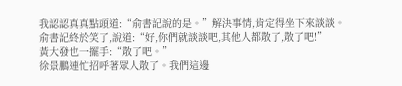我認認真真點頭道:“俞書記說的是。”解決事情,肯定得坐下來談談。
俞書記終於笑了,說道:“好,你們就談談吧,其他人都散了,散了吧!”
黃大發也一擺手:“散了吧。”
徐景鵬連忙招呼著眾人散了。我們這邊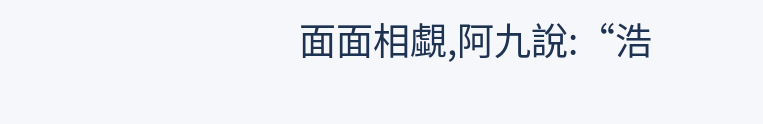面面相覷,阿九說:“浩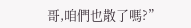哥,咱們也散了嗎?”